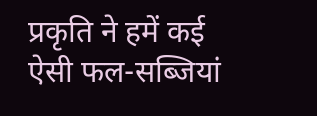प्रकृति ने हमें कई ऐसी फल-सब्जियां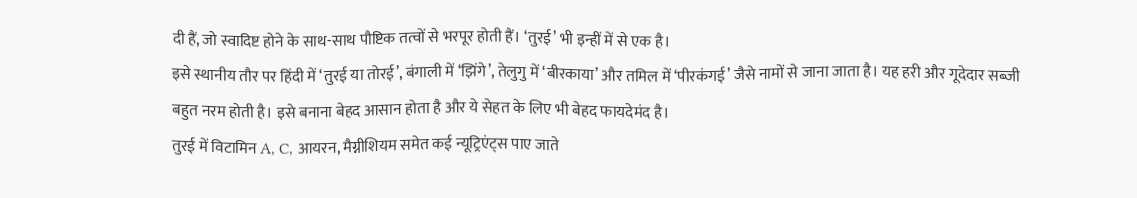दी हैं, जो स्वादिष्ट होने के साथ-साथ पौष्टिक तत्वों से भरपूर होती हैं। ‘तुरई’ भी इन्हीं में से एक है।
इसे स्थानीय तौर पर हिंदी में ‘तुरई या तोरई’, बंगाली में ‘झिंगे’, तेलुगु में ‘बीरकाया’ और तमिल में ‘पीरकंगई’ जैसे नामों से जाना जाता है। यह हरी और गूदेदार सब्जी बहुत नरम होती है। इसे बनाना बेहद आसान होता है और ये सेहत के लिए भी बेहद फायदेमंद है।
तुरई में विटामिन A, C, आयरन, मैग्नीशियम समेत कई न्यूट्रिएंट्स पाए जाते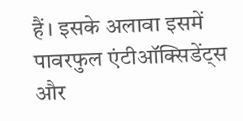हैं। इसके अलावा इसमें पावरफुल एंटीऑक्सिडेंट्स और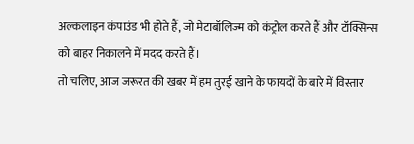अल्कलाइन कंपाउंड भी होते हैं, जो मेटाबॉलिज्म को कंट्रोल करते हैं और टॉक्सिन्स को बाहर निकालने में मदद करते हैं।
तो चलिए, आज जरूरत की खबर में हम तुरई खाने के फायदों के बारे में विस्तार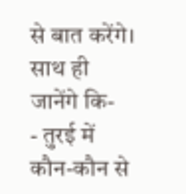से बात करेंगे। साथ ही जानेंगे कि-
- तुरई में कौन-कौन से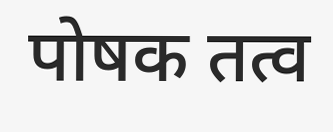पोषक तत्व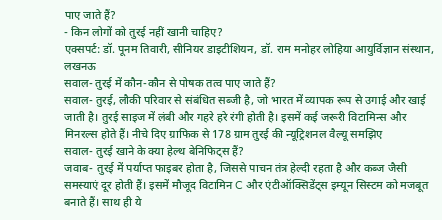पाए जाते हैं?
- किन लोगों को तुरई नहीं खानी चाहिए?
एक्सपर्ट: डॉ. पूनम तिवारी, सीनियर डाइटीशियन, डॉ. राम मनोहर लोहिया आयुर्विज्ञान संस्थान, लखनऊ
सवाल- तुरई में कौन-कौन से पोषक तत्व पाए जाते हैं?
सवाल- तुरई, लौकी परिवार से संबंधित सब्जी है, जो भारत में व्यापक रूप से उगाई और खाई जाती है। तुरई साइज में लंबी और गहरे हरे रंगी होती है। इसमें कई जरूरी विटामिन्स और मिनरल्स होते हैं। नीचे दिए ग्राफिक से 178 ग्राम तुरई की न्यूट्रिशनल वैल्यू समझिए
सवाल- तुरई खाने के क्या हेल्थ बेनिफिट्स हैं?
जवाब- तुरई में पर्याप्त फाइबर होता है, जिससे पाचन तंत्र हेल्दी रहता है और कब्ज जैसी समस्याएं दूर होती हैं। इसमें मौजूद विटामिन C और एंटीऑक्सिडेंट्स इम्यून सिस्टम को मजबूत बनाते हैं। साथ ही ये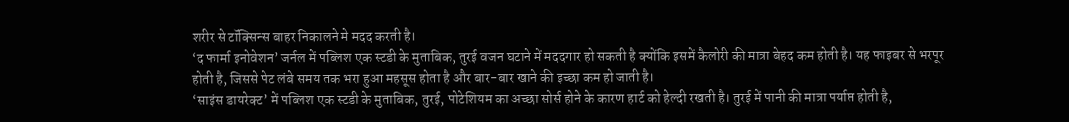शरीर से टॉक्सिन्स बाहर निकालने मे मदद करती है।
‘द फार्मा इनोवेशन’ जर्नल में पब्लिश एक स्टडी के मुताबिक, तुरई वजन घटाने में मददगार हो सकती है क्योंकि इसमें कैलोरी की मात्रा बेहद कम होती है। यह फाइबर से भरपूर होती है, जिससे पेट लंबे समय तक भरा हुआ महसूस होता है और बार-बार खाने की इच्छा कम हो जाती है।
‘साइंस डायरेक्ट’ में पब्लिश एक स्टडी के मुताबिक, तुरई, पोटेशियम का अच्छा सोर्स होने के कारण हार्ट को हेल्दी रखती है। तुरई में पानी की मात्रा पर्याप्त होती है,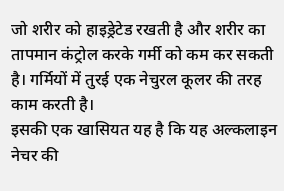जो शरीर को हाइड्रेटेड रखती है और शरीर का तापमान कंट्रोल करके गर्मी को कम कर सकती है। गर्मियों में तुरई एक नेचुरल कूलर की तरह काम करती है।
इसकी एक खासियत यह है कि यह अल्कलाइन नेचर की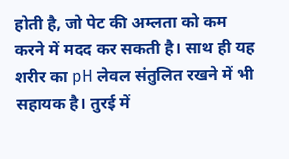होती है, जो पेट की अम्लता को कम करने में मदद कर सकती है। साथ ही यह शरीर का pH लेवल संतुलित रखने में भी सहायक है। तुरई में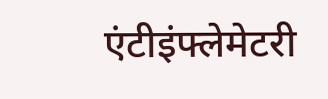एंटीइंफ्लेमेटरी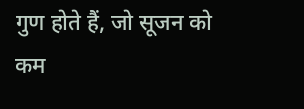गुण होते हैं, जो सूजन को कम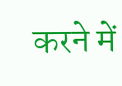करने में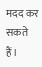मदद कर सकते हैं।